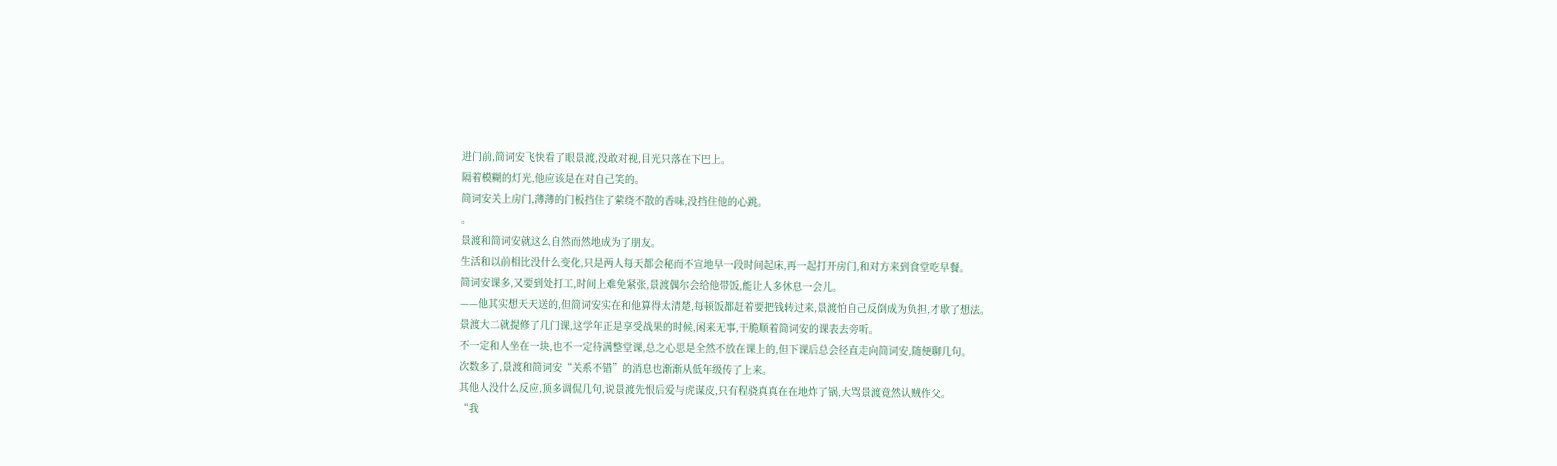进门前,简词安飞快看了眼景渡,没敢对视,目光只落在下巴上。
隔着模糊的灯光,他应该是在对自己笑的。
简词安关上房门,薄薄的门板挡住了萦绕不散的香味,没挡住他的心跳。
。
景渡和简词安就这么自然而然地成为了朋友。
生活和以前相比没什么变化,只是两人每天都会秘而不宣地早一段时间起床,再一起打开房门,和对方来到食堂吃早餐。
简词安课多,又要到处打工,时间上难免紧张,景渡偶尔会给他带饭,能让人多休息一会儿。
——他其实想天天送的,但简词安实在和他算得太清楚,每顿饭都赶着要把钱转过来,景渡怕自己反倒成为负担,才歇了想法。
景渡大二就提修了几门课,这学年正是享受战果的时候,闲来无事,干脆顺着简词安的课表去旁听。
不一定和人坐在一块,也不一定待满整堂课,总之心思是全然不放在课上的,但下课后总会径直走向简词安,随便聊几句。
次数多了,景渡和简词安“关系不错”的消息也渐渐从低年级传了上来。
其他人没什么反应,顶多调侃几句,说景渡先恨后爱与虎谋皮,只有程骁真真在在地炸了锅,大骂景渡竟然认贼作父。
“我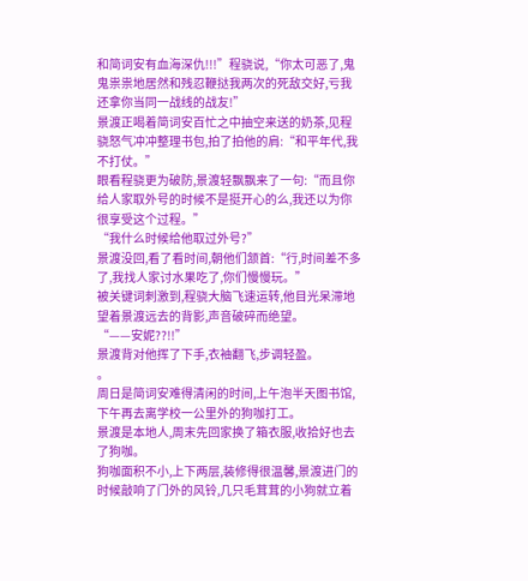和简词安有血海深仇!!!”程骁说,“你太可恶了,鬼鬼祟祟地居然和残忍鞭挞我两次的死敌交好,亏我还拿你当同一战线的战友!”
景渡正喝着简词安百忙之中抽空来送的奶茶,见程骁怒气冲冲整理书包,拍了拍他的肩:“和平年代,我不打仗。”
眼看程骁更为破防,景渡轻飘飘来了一句:“而且你给人家取外号的时候不是挺开心的么,我还以为你很享受这个过程。”
“我什么时候给他取过外号?”
景渡没回,看了看时间,朝他们颔首:“行,时间差不多了,我找人家讨水果吃了,你们慢慢玩。”
被关键词刺激到,程骁大脑飞速运转,他目光呆滞地望着景渡远去的背影,声音破碎而绝望。
“——安妮??!!”
景渡背对他挥了下手,衣袖翻飞,步调轻盈。
。
周日是简词安难得清闲的时间,上午泡半天图书馆,下午再去离学校一公里外的狗咖打工。
景渡是本地人,周末先回家换了箱衣服,收拾好也去了狗咖。
狗咖面积不小,上下两层,装修得很温馨,景渡进门的时候敲响了门外的风铃,几只毛茸茸的小狗就立着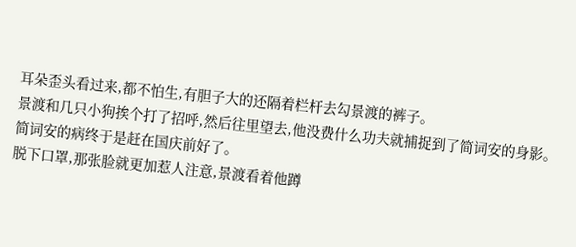耳朵歪头看过来,都不怕生,有胆子大的还隔着栏杆去勾景渡的裤子。
景渡和几只小狗挨个打了招呼,然后往里望去,他没费什么功夫就捕捉到了简词安的身影。
简词安的病终于是赶在国庆前好了。
脱下口罩,那张脸就更加惹人注意,景渡看着他蹲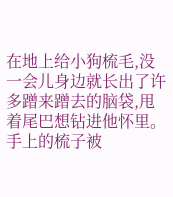在地上给小狗梳毛,没一会儿身边就长出了许多蹭来蹭去的脑袋,甩着尾巴想钻进他怀里。
手上的梳子被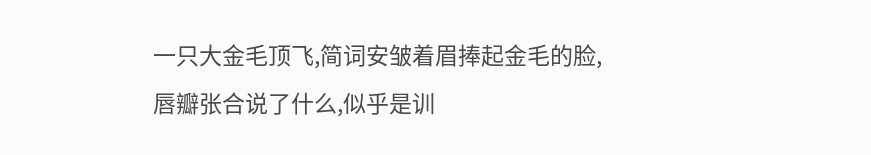一只大金毛顶飞,简词安皱着眉捧起金毛的脸,唇瓣张合说了什么,似乎是训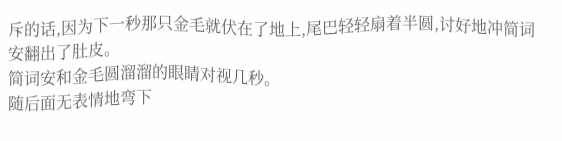斥的话,因为下一秒那只金毛就伏在了地上,尾巴轻轻扇着半圆,讨好地冲简词安翻出了肚皮。
简词安和金毛圆溜溜的眼睛对视几秒。
随后面无表情地弯下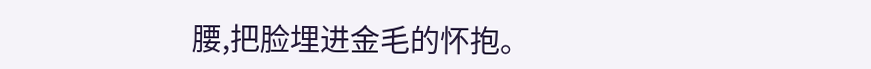腰,把脸埋进金毛的怀抱。